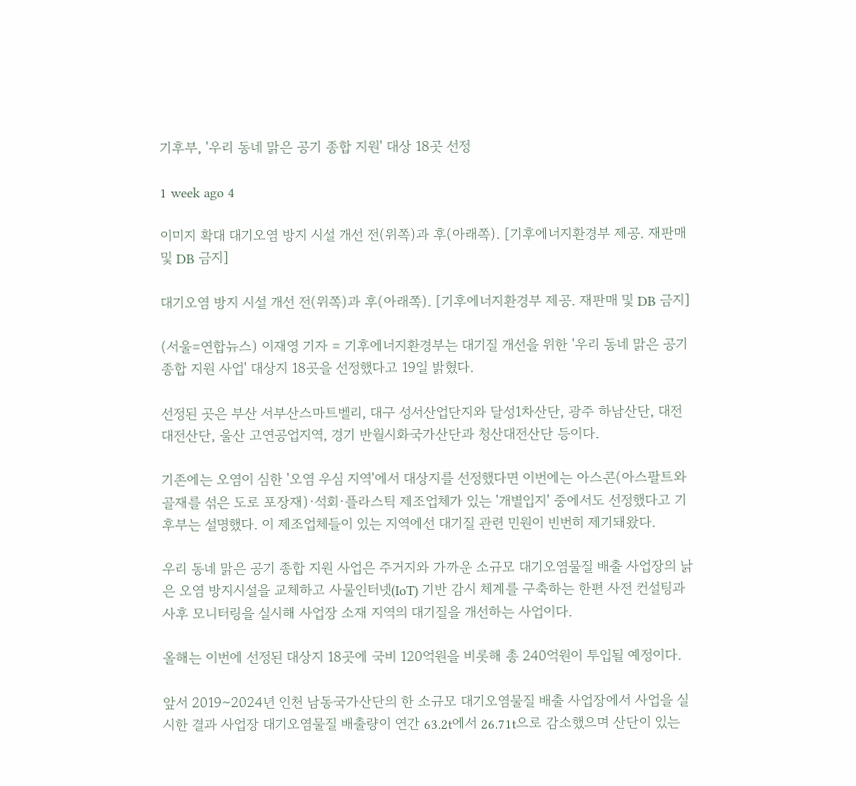기후부, '우리 동네 맑은 공기 종합 지원' 대상 18곳 선정

1 week ago 4

이미지 확대 대기오염 방지 시설 개선 전(위쪽)과 후(아래쪽). [기후에너지환경부 제공. 재판매 및 DB 금지]

대기오염 방지 시설 개선 전(위쪽)과 후(아래쪽). [기후에너지환경부 제공. 재판매 및 DB 금지]

(서울=연합뉴스) 이재영 기자 = 기후에너지환경부는 대기질 개선을 위한 '우리 동네 맑은 공기 종합 지원 사업' 대상지 18곳을 선정했다고 19일 밝혔다.

선정된 곳은 부산 서부산스마트벨리, 대구 성서산업단지와 달성1차산단, 광주 하남산단, 대전 대전산단, 울산 고연공업지역, 경기 반월시화국가산단과 청산대전산단 등이다.

기존에는 오염이 심한 '오염 우심 지역'에서 대상지를 선정했다면 이번에는 아스콘(아스팔트와 골재를 섞은 도로 포장재)·석회·플라스틱 제조업체가 있는 '개별입지' 중에서도 선정했다고 기후부는 설명했다. 이 제조업체들이 있는 지역에선 대기질 관련 민원이 빈번히 제기돼왔다.

우리 동네 맑은 공기 종합 지원 사업은 주거지와 가까운 소규모 대기오염물질 배출 사업장의 낡은 오염 방지시설을 교체하고 사물인터넷(IoT) 기반 감시 체계를 구축하는 한편 사전 컨설팅과 사후 모니터링을 실시해 사업장 소재 지역의 대기질을 개선하는 사업이다.

올해는 이번에 선정된 대상지 18곳에 국비 120억원을 비롯해 총 240억원이 투입될 예정이다.

앞서 2019∼2024년 인천 남동국가산단의 한 소규모 대기오염물질 배출 사업장에서 사업을 실시한 결과 사업장 대기오염물질 배출량이 연간 63.2t에서 26.71t으로 감소했으며 산단이 있는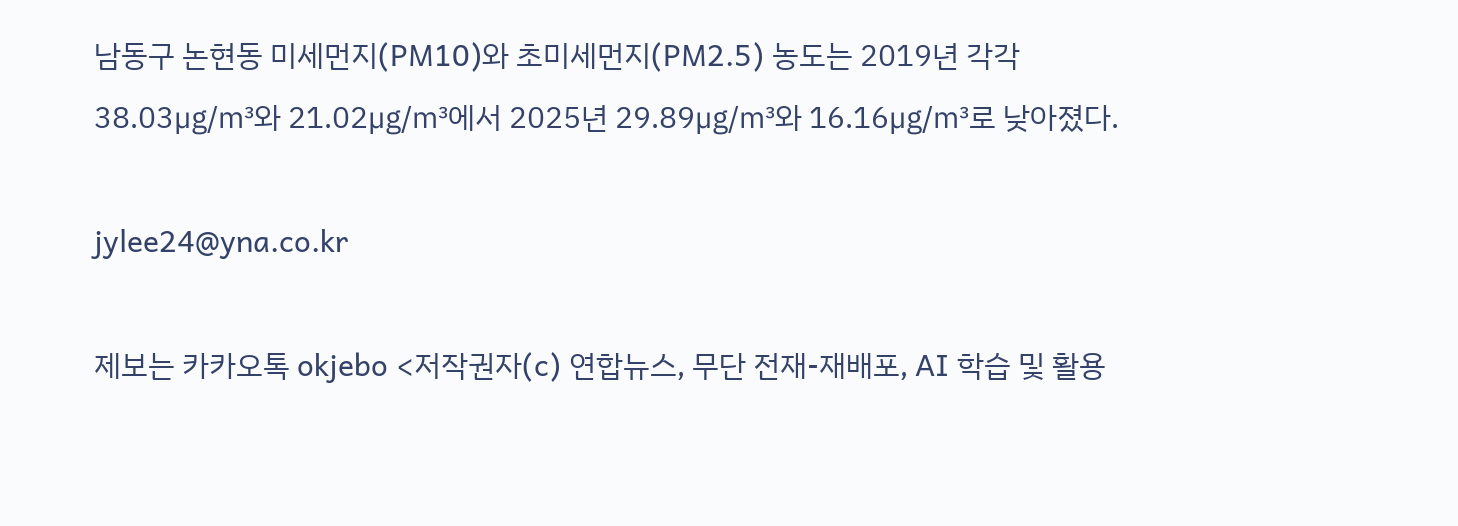남동구 논현동 미세먼지(PM10)와 초미세먼지(PM2.5) 농도는 2019년 각각 38.03㎍/㎥와 21.02㎍/㎥에서 2025년 29.89㎍/㎥와 16.16㎍/㎥로 낮아졌다.

jylee24@yna.co.kr

제보는 카카오톡 okjebo <저작권자(c) 연합뉴스, 무단 전재-재배포, AI 학습 및 활용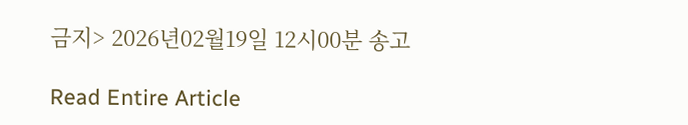금지> 2026년02월19일 12시00분 송고

Read Entire Article